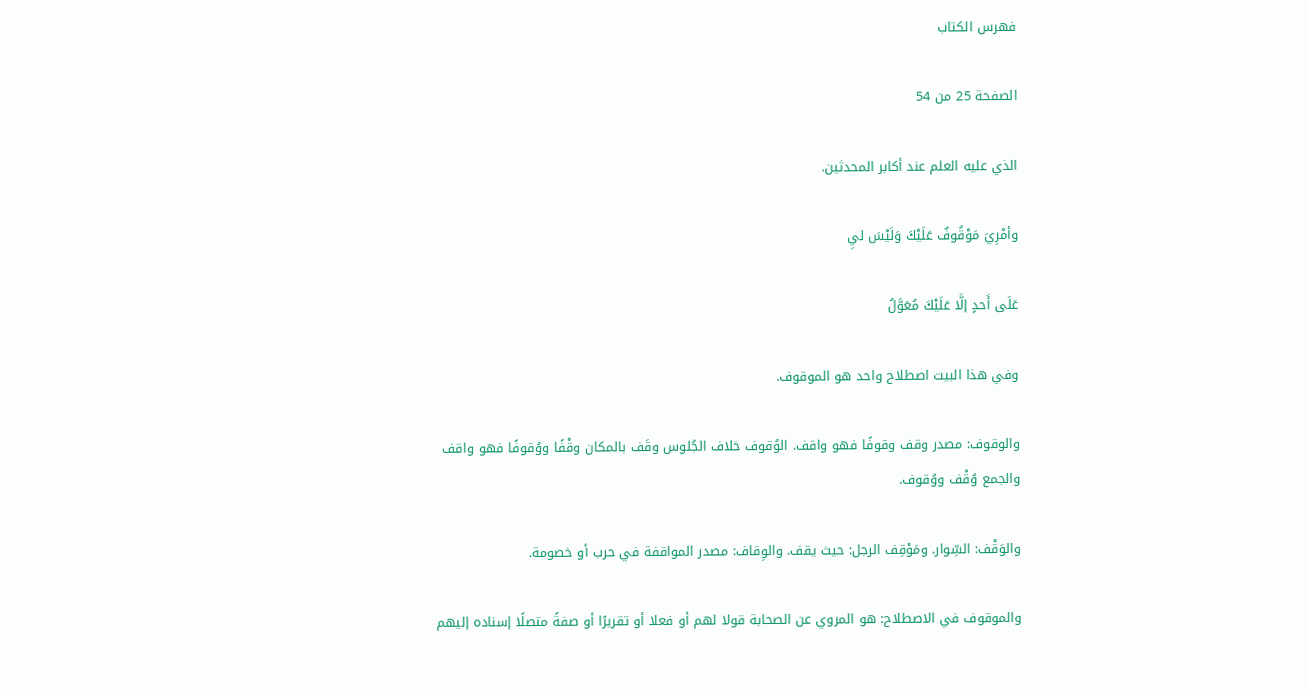فهرس الكتاب

الصفحة 25 من 54

الذي عليه العلم عند أكابر المحدثين.

وأمْرِيَ مَوْقُوفٌ عَلَيْكَ وَلَيْسَ ليِ

عَلَى أَحدٍ إلَّا عَلَيْكَ مُعَوَّلُ

وفي هذا البيت اصطلاح واحد هو الموقوف.

والوقوف: مصدر وقف وقوفًا فهو واقف. الوُقوف خلاف الجُلوس وقَف بالمكان وقْفًا ووُقوفًا فهو واقف والجمع وُقْف ووُقوف.

والوَقْف: السِّوار. ومَوْقِف الرجل: حيث يقف. والوِقاف: مصدر المواقفة في حرب أو خصومة.

والموقوف في الاصطلاح: هو المروي عن الصحابة قولا لهم أو فعلا أو تقريرًا أو صفةً متصلًا إسناده إليهم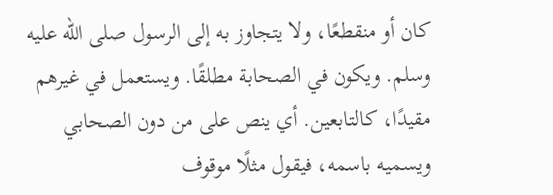كان أو منقطعًا، ولا يتجاوز به إلى الرسول صلى الله عليه وسلم. ويكون في الصحابة مطلقًا. ويستعمل في غيرهم مقيدًا، كالتابعين. أي ينص على من دون الصحابي ويسميه باسمه، فيقول مثلًا موقوف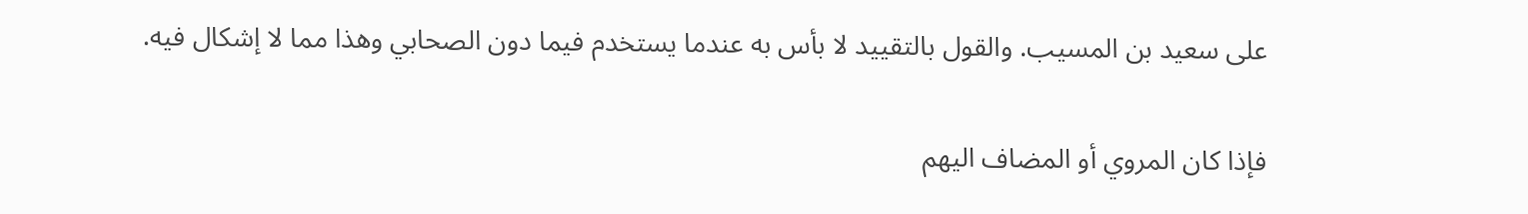على سعيد بن المسيب. والقول بالتقييد لا بأس به عندما يستخدم فيما دون الصحابي وهذا مما لا إشكال فيه.

فإذا كان المروي أو المضاف اليهم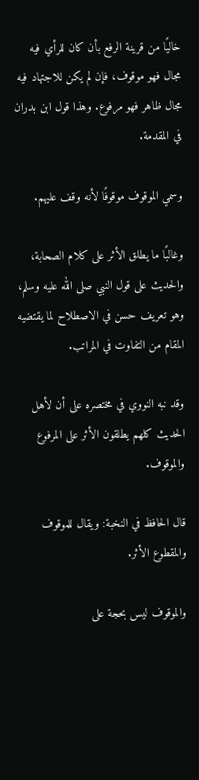خاليًا من قرينة الرفع بأن كان للرأي فيه مجال فهو موقوف، فإن لم يكن للاجتهاد فيه مجال ظاهر فهو مرفوع. وهذا قول ابن بدران في المقدمة.

وسمي الموقوف موقوفًا لأنه وقف عليهم.

وغالبًا ما يطلق الأثر على كلام الصحابة، والحديث على قول النبي صلى الله عليه وسلم، وهو تعريف حسن في الاصطلاح لما يقتضيه المقام من التفاوت في المراتب.

وقد نبه النووي في مختصره على أن لأهل الحديث كلهم يطلقون الأثر على المرفوع والموقوف.

قال الحافظ في النخبة: ويقال للموقوف والمقطوع الأثر.

والموقوف ليس بحجة على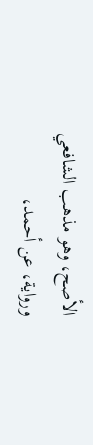الأصح، وهو مذهب الشافعي ورواية، عن أحمد،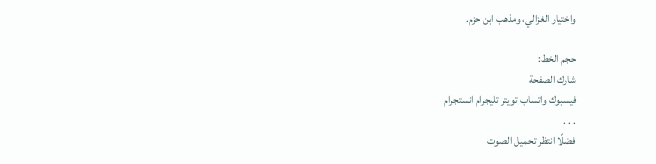واختيار الغزالي، ومذهب ابن حزم.

حجم الخط:
شارك الصفحة
فيسبوك واتساب تويتر تليجرام انستجرام
. . .
فضلًا انتظر تحميل الصوت